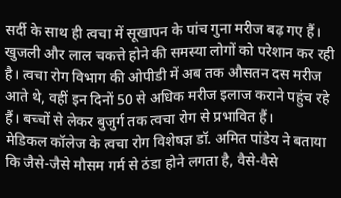सर्दी के साथ ही त्वचा में सूखापन के पांच गुना मरीज बढ़ गए हैं। खुजली और लाल चकत्ते होने की समस्या लोगों को परेशान कर रही है। त्वचा रोग विभाग की ओपीडी में अब तक औसतन दस मरीज आते थे, वहीं इन दिनों 50 से अधिक मरीज इलाज कराने पहुंच रहे हैं। बच्चों से लेकर बुजुर्ग तक त्वचा रोग से प्रभावित हैं।
मेडिकल कॉलेज के त्वचा रोग विशेषज्ञ डॉ. अमित पांडेय ने बताया कि जैसे-जैसे मौसम गर्म से ठंडा होने लगता है, वैसे-वैसे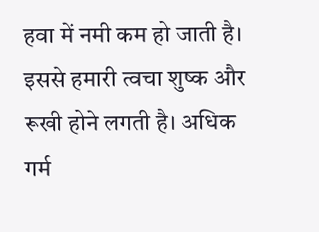हवा में नमी कम हो जाती है। इससे हमारी त्वचा शुष्क और रूखी होने लगती है। अधिक गर्म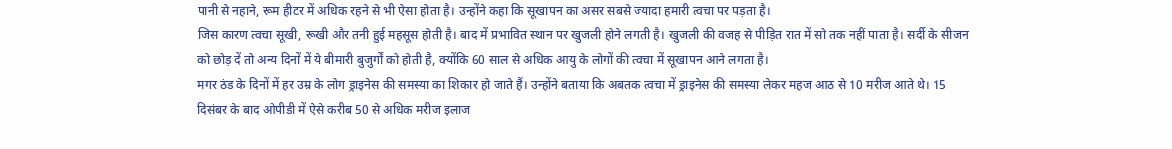पानी से नहाने, रूम हीटर में अधिक रहने से भी ऐसा होता है। उन्होंने कहा कि सूखापन का असर सबसे ज्यादा हमारी त्वचा पर पड़ता है।
जिस कारण त्वचा सूखी, रूखी और तनी हुई महसूस होती है। बाद में प्रभावित स्थान पर खुजली होने लगती है। खुजली की वजह से पीड़ित रात में सो तक नहीं पाता है। सर्दी के सीजन को छोड़ दें तो अन्य दिनों में ये बीमारी बुजुर्गों को होती है, क्योंकि 60 साल से अधिक आयु के लोगों की त्वचा में सूखापन आने लगता है।
मगर ठंड के दिनों में हर उम्र के लोग ड्राइनेस की समस्या का शिकार हो जाते हैं। उन्होंने बताया कि अबतक त्वचा में ड्राइनेस की समस्या लेकर महज आठ से 10 मरीज आते थे। 15 दिसंबर के बाद ओपीडी में ऐसे करीब 50 से अधिक मरीज इलाज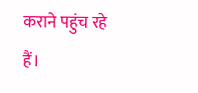कराने पहुंच रहे हैं।